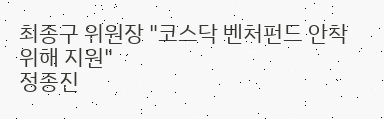최종구 위원장 "코스닥 벤처펀드 안착 위해 지원"
정종진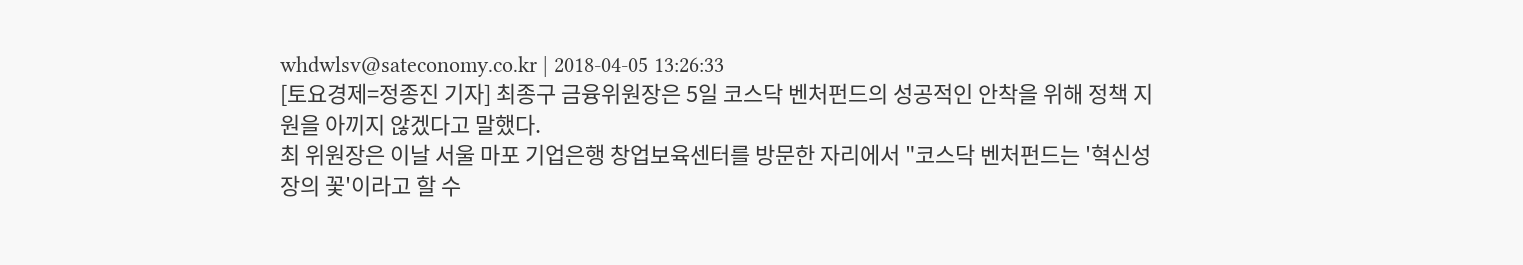whdwlsv@sateconomy.co.kr | 2018-04-05 13:26:33
[토요경제=정종진 기자] 최종구 금융위원장은 5일 코스닥 벤처펀드의 성공적인 안착을 위해 정책 지원을 아끼지 않겠다고 말했다.
최 위원장은 이날 서울 마포 기업은행 창업보육센터를 방문한 자리에서 "코스닥 벤처펀드는 '혁신성장의 꽃'이라고 할 수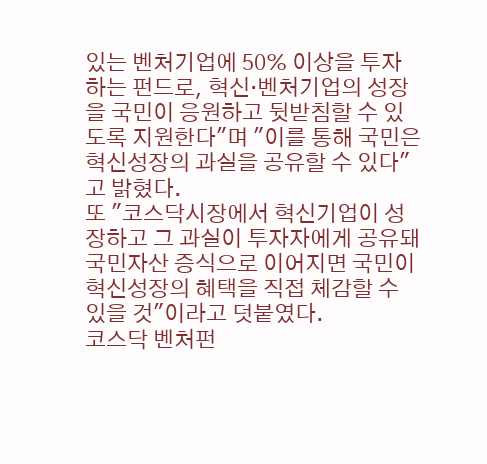있는 벤처기업에 50% 이상을 투자하는 펀드로, 혁신·벤처기업의 성장을 국민이 응원하고 뒷받침할 수 있도록 지원한다"며 "이를 통해 국민은 혁신성장의 과실을 공유할 수 있다"고 밝혔다.
또 "코스닥시장에서 혁신기업이 성장하고 그 과실이 투자자에게 공유돼 국민자산 증식으로 이어지면 국민이 혁신성장의 혜택을 직접 체감할 수 있을 것"이라고 덧붙였다.
코스닥 벤처펀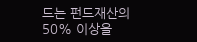드는 펀드재산의 50% 이상을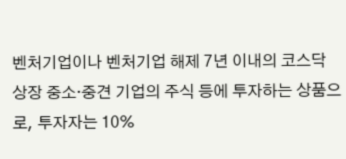벤처기업이나 벤처기업 해제 7년 이내의 코스닥 상장 중소·중견 기업의 주식 등에 투자하는 상품으로, 투자자는 10%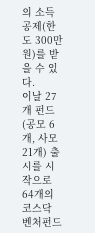의 소득공제(한도 300만 원)를 받을 수 있다.
이날 27개 펀드(공모 6개, 사모 21개) 출시를 시작으로 64개의 코스닥 벤처펀드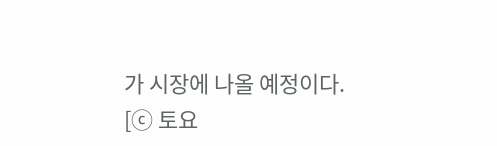가 시장에 나올 예정이다.
[ⓒ 토요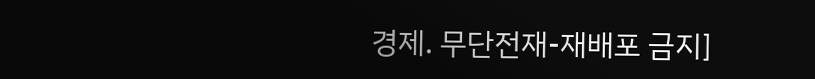경제. 무단전재-재배포 금지]